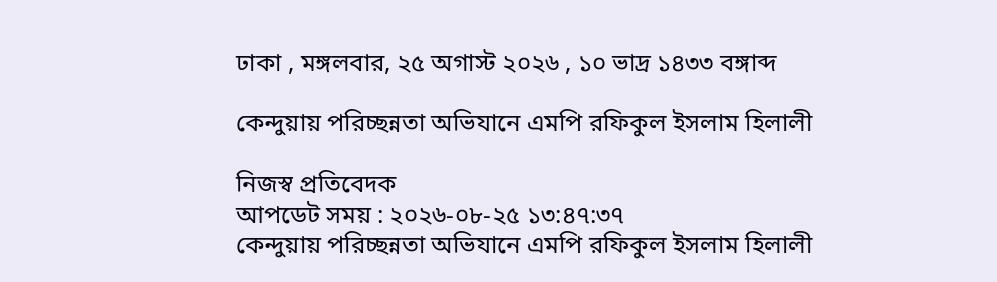ঢাকা , মঙ্গলবার, ২৫ অগাস্ট ২০২৬ , ১০ ভাদ্র ১৪৩৩ বঙ্গাব্দ

কেন্দুয়ায় পরিচ্ছন্নতা অভিযানে এমপি রফিকুল ইসলাম হিলালী

নিজস্ব প্রতিবেদক
আপডেট সময় : ২০২৬-০৮-২৫ ১৩:৪৭:৩৭
কেন্দুয়ায় পরিচ্ছন্নতা অভিযানে এমপি রফিকুল ইসলাম হিলালী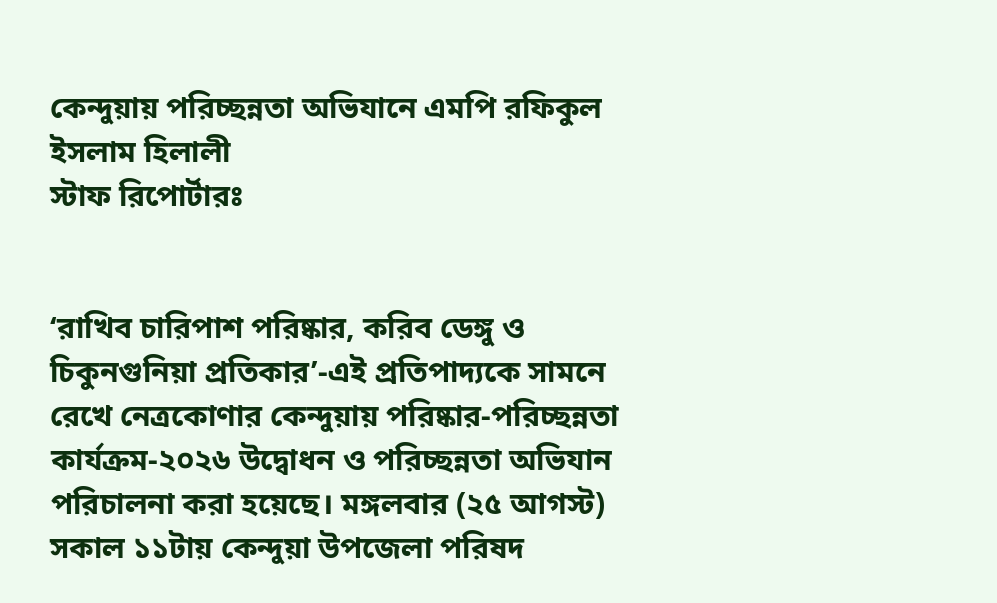কেন্দুয়ায় পরিচ্ছন্নতা অভিযানে এমপি রফিকুল ইসলাম হিলালী
স্টাফ রিপোর্টারঃ


‘রাখিব চারিপাশ পরিষ্কার, করিব ডেঙ্গু ও চিকুনগুনিয়া প্রতিকার’-এই প্রতিপাদ্যকে সামনে রেখে নেত্রকোণার কেন্দুয়ায় পরিষ্কার-পরিচ্ছন্নতা কার্যক্রম-২০২৬ উদ্বোধন ও পরিচ্ছন্নতা অভিযান পরিচালনা করা হয়েছে। মঙ্গলবার (২৫ আগস্ট) সকাল ১১টায় কেন্দুয়া উপজেলা পরিষদ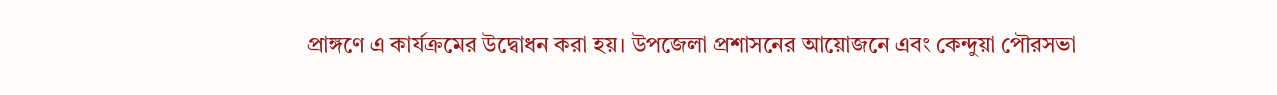প্রাঙ্গণে এ কার্যক্রমের উদ্বোধন করা হয়। উপজেলা প্রশাসনের আয়োজনে এবং কেন্দুয়া পৌরসভা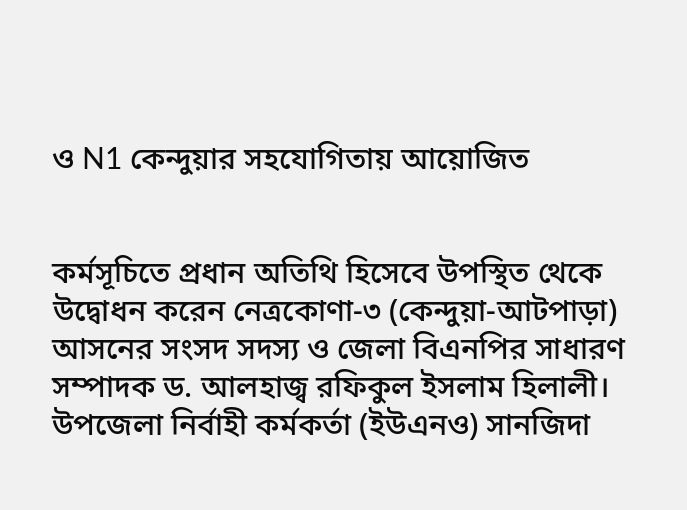ও N1 কেন্দুয়ার সহযোগিতায় আয়োজিত


কর্মসূচিতে প্রধান অতিথি হিসেবে উপস্থিত থেকে উদ্বোধন করেন নেত্রকোণা-৩ (কেন্দুয়া-আটপাড়া) আসনের সংসদ সদস্য ও জেলা বিএনপির সাধারণ সম্পাদক ড. আলহাজ্ব রফিকুল ইসলাম হিলালী। উপজেলা নির্বাহী কর্মকর্তা (ইউএনও) সানজিদা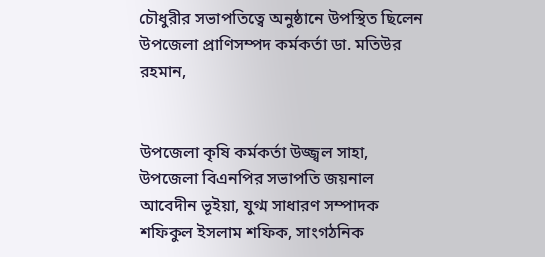চৌধুরীর সভাপতিত্বে অনুষ্ঠানে উপস্থিত ছিলেন উপজেলা প্রাণিসম্পদ কর্মকর্তা ডা. মতিউর রহমান,


উপজেলা কৃষি কর্মকর্তা উজ্জ্বল সাহা, উপজেলা বিএনপির সভাপতি জয়নাল আবেদীন ভূইয়া, যুগ্ম সাধারণ সম্পাদক শফিকুল ইসলাম শফিক, সাংগঠনিক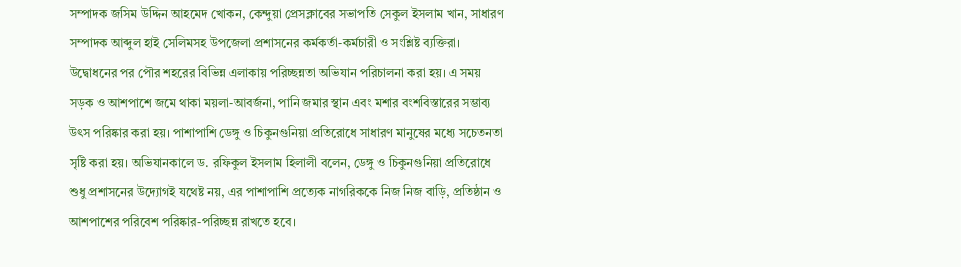সম্পাদক জসিম উদ্দিন আহমেদ খোকন, কেন্দুয়া প্রেসক্লাবের সভাপতি সেকুল ইসলাম খান, সাধারণ সম্পাদক আব্দুল হাই সেলিমসহ উপজেলা প্রশাসনের কর্মকর্তা-কর্মচারী ও সংশ্লিষ্ট ব্যক্তিরা। উদ্বোধনের পর পৌর শহরের বিভিন্ন এলাকায় পরিচ্ছন্নতা অভিযান পরিচালনা করা হয়। এ সময় সড়ক ও আশপাশে জমে থাকা ময়লা-আবর্জনা, পানি জমার স্থান এবং মশার বংশবিস্তারের সম্ভাব্য উৎস পরিষ্কার করা হয়। পাশাপাশি ডেঙ্গু ও চিকুনগুনিয়া প্রতিরোধে সাধারণ মানুষের মধ্যে সচেতনতা সৃষ্টি করা হয়। অভিযানকালে ড. রফিকুল ইসলাম হিলালী বলেন, ডেঙ্গু ও চিকুনগুনিয়া প্রতিরোধে শুধু প্রশাসনের উদ্যোগই যথেষ্ট নয়, এর পাশাপাশি প্রত্যেক নাগরিককে নিজ নিজ বাড়ি, প্রতিষ্ঠান ও আশপাশের পরিবেশ পরিষ্কার-পরিচ্ছন্ন রাখতে হবে।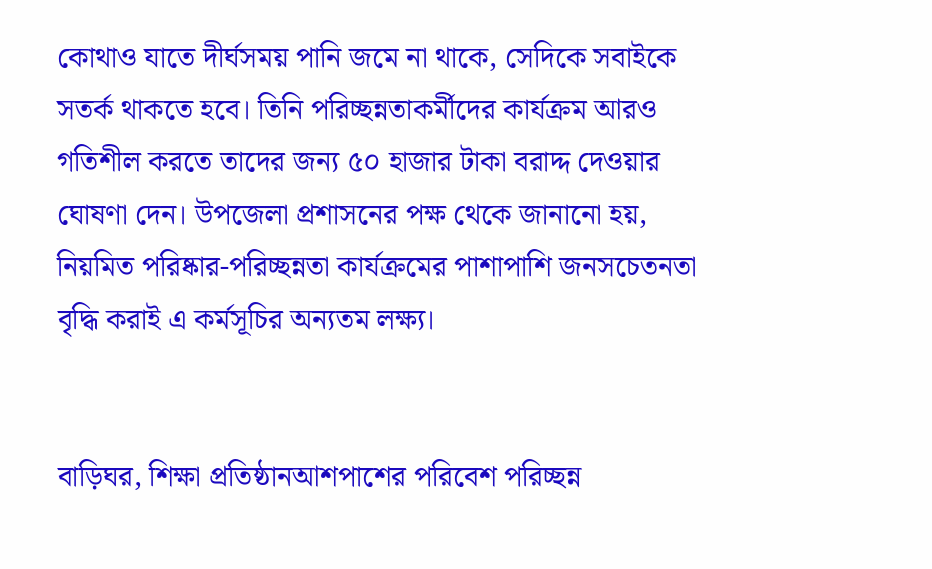কোথাও যাতে দীর্ঘসময় পানি জমে না থাকে, সেদিকে সবাইকে সতর্ক থাকতে হবে। তিনি পরিচ্ছন্নতাকর্মীদের কার্যক্রম আরও গতিশীল করতে তাদের জন্য ৫০ হাজার টাকা বরাদ্দ দেওয়ার ঘোষণা দেন। উপজেলা প্রশাসনের পক্ষ থেকে জানানো হয়, নিয়মিত পরিষ্কার-পরিচ্ছন্নতা কার্যক্রমের পাশাপাশি জনসচেতনতা বৃদ্ধি করাই এ কর্মসূচির অন্যতম লক্ষ্য।


বাড়িঘর, শিক্ষা প্রতিষ্ঠানআশপাশের পরিবেশ পরিচ্ছন্ন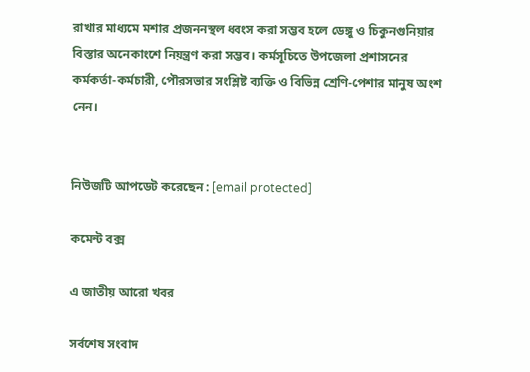রাখার মাধ্যমে মশার প্রজননস্থল ধ্বংস করা সম্ভব হলে ডেঙ্গু ও চিকুনগুনিয়ার বিস্তার অনেকাংশে নিয়ন্ত্রণ করা সম্ভব। কর্মসূচিতে উপজেলা প্রশাসনের কর্মকর্তা-কর্মচারী, পৌরসভার সংশ্লিষ্ট ব্যক্তি ও বিভিন্ন শ্রেণি-পেশার মানুষ অংশ নেন।


নিউজটি আপডেট করেছেন : [email protected]

কমেন্ট বক্স

এ জাতীয় আরো খবর

সর্বশেষ সংবাদ